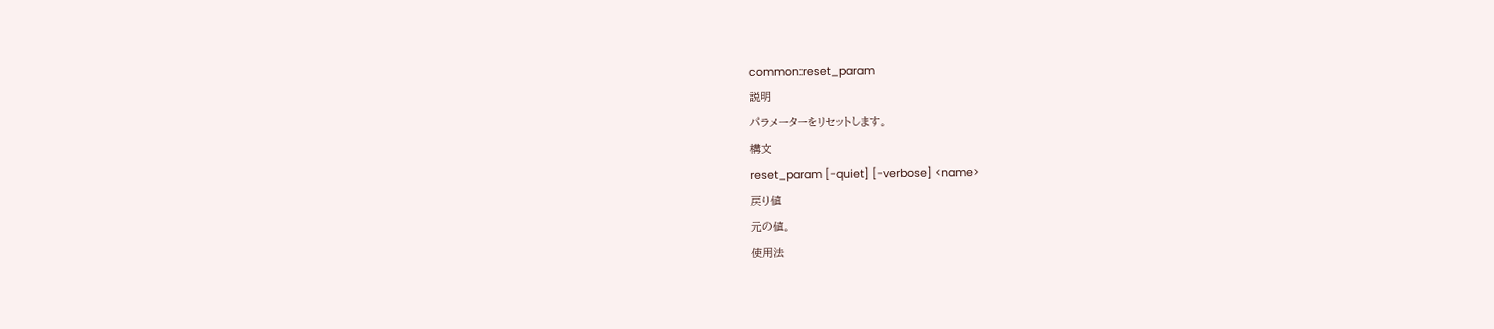common::reset_param
説明
パラメーターをリセットします。
構文
reset_param [-quiet] [-verbose] <name>
戻り値
元の値。
使用法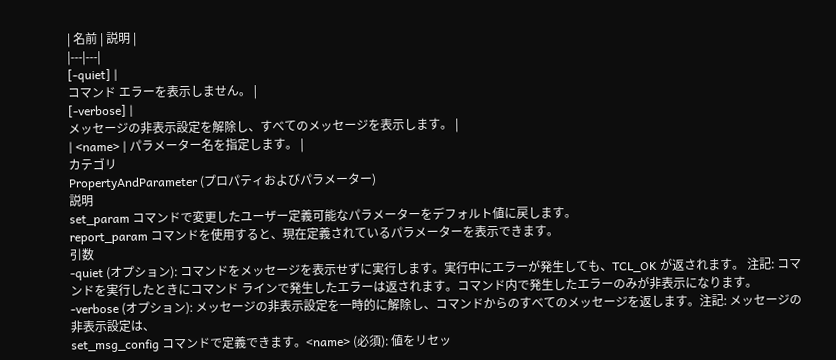| 名前 | 説明 |
|---|---|
[-quiet] |
コマンド エラーを表示しません。 |
[-verbose] |
メッセージの非表示設定を解除し、すべてのメッセージを表示します。 |
| <name> | パラメーター名を指定します。 |
カテゴリ
PropertyAndParameter (プロパティおよびパラメーター)
説明
set_param コマンドで変更したユーザー定義可能なパラメーターをデフォルト値に戻します。
report_param コマンドを使用すると、現在定義されているパラメーターを表示できます。
引数
-quiet (オプション): コマンドをメッセージを表示せずに実行します。実行中にエラーが発生しても、TCL_OK が返されます。 注記: コマンドを実行したときにコマンド ラインで発生したエラーは返されます。コマンド内で発生したエラーのみが非表示になります。
-verbose (オプション): メッセージの非表示設定を一時的に解除し、コマンドからのすべてのメッセージを返します。注記: メッセージの非表示設定は、
set_msg_config コマンドで定義できます。<name> (必須): 値をリセッ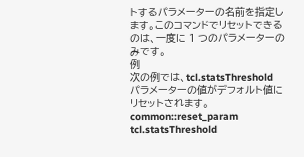トするパラメーターの名前を指定します。このコマンドでリセットできるのは、一度に 1 つのパラメーターのみです。
例
次の例では、tcl.statsThreshold パラメーターの値がデフォルト値にリセットされます。
common::reset_param tcl.statsThreshold